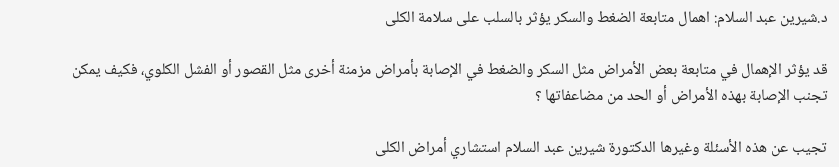د.شيرين عبد السلام: اهمال متابعة الضغط والسكر يؤثر بالسلب على سلامة الكلى

قد يؤثر الإهمال في متابعة بعض الأمراض مثل السكر والضغط في الإصابة بأمراض مزمنة أخرى مثل القصور أو الفشل الكلوي، فكيف يمكن تجنب الإصابة بهذه الأمراض أو الحد من مضاعفاتها ؟

تجيب عن هذه الأسئلة وغيرها الدكتورة شيرين عبد السلام استشاري أمراض الكلى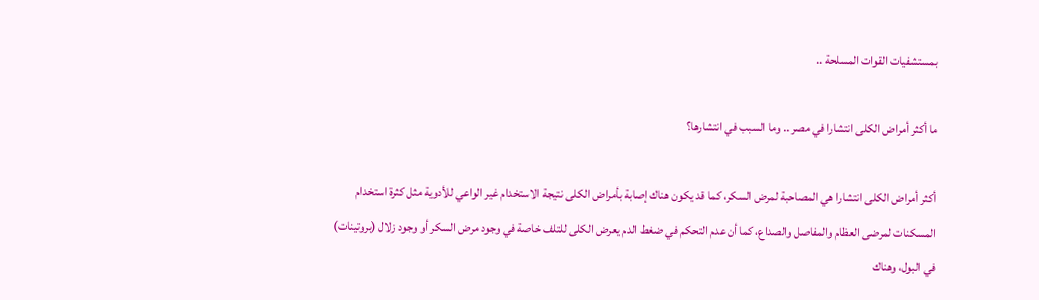بمستشفيات القوات المسلحة ..

ما أكثر أمراض الكلى انتشارا في مصر .. وما السبب في انتشارها؟

أكثر أمراض الكلى انتشارا هي المصاحبة لمرض السكر، كما قد يكون هناك إصابة بأمراض الكلى نتيجة الاستخدام غير الواعي للأدوية مثل كثرة استخدام المسكنات لمرضى العظام والمفاصل والصداع، كما أن عدم التحكم في ضغط الدم يعرض الكلى للتلف خاصة في وجود مرض السكر أو وجود زلال (بروتينات) في البول، وهناك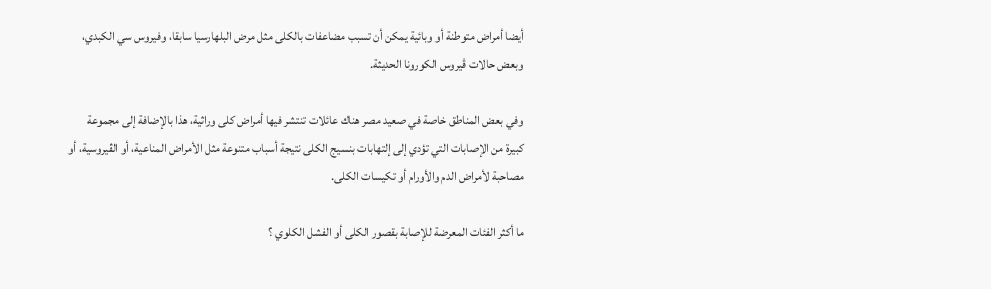أيضا أمراض متوطنة أو وبائية يمكن أن تسبب مضاعفات بالكلى مثل مرض البلهارسيا سابقا، وفيروس سي الكبدي، وبعض حالات ڤيروس الكورونا الحديثة.

وفي بعض المناطق خاصة في صعيد مصر هناك عائلات تنتشر فيها أمراض كلى وراثية، هذا بالإضافة إلى مجموعة كبيرة من الإصابات التي تؤدي إلى إلتهابات بنسيج الكلى نتيجة أسباب متنوعة مثل الأمراض المناعية، أو الڤيروسية، أو مصاحبة لأمراض الدم والأورام أو تكيسات الكلى.

ما أكثر الفئات المعرضة للإصابة بقصور الكلى أو الفشل الكلوي ؟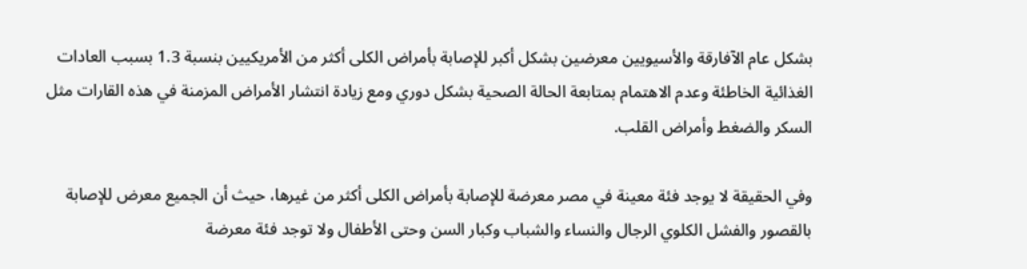بشكل عام الآفارقة والأسيويين معرضين بشكل أكبر للإصابة بأمراض الكلى أكثر من الأمريكيين بنسبة 1.3 بسبب العادات الغذائية الخاطئة وعدم الاهتمام بمتابعة الحالة الصحية بشكل دوري ومع زيادة انتشار الأمراض المزمنة في هذه القارات مثل السكر والضغط وأمراض القلب.

وفي الحقيقة لا يوجد فئة معينة في مصر معرضة للإصابة بأمراض الكلى أكثر من غيرها، حيث أن الجميع معرض للإصابة بالقصور والفشل الكلوي الرجال والنساء والشباب وكبار السن وحتى الأطفال ولا توجد فئة معرضة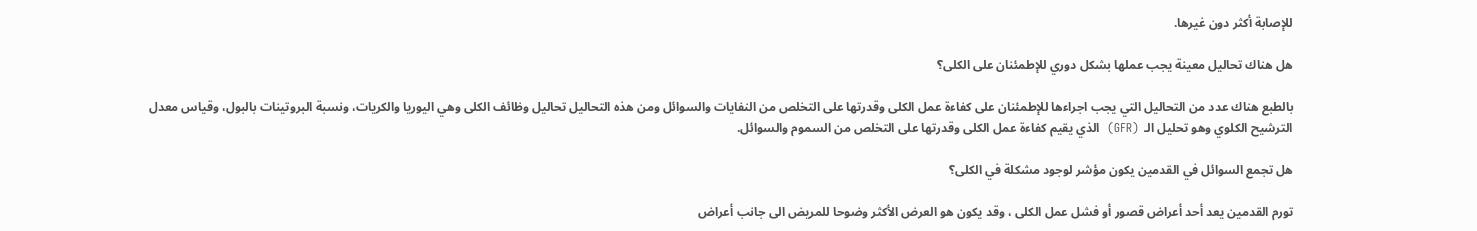للإصابة أكثر دون غيرها.

هل هناك تحاليل معينة يجب عملها بشكل دوري للإطمئنان على الكلى؟

بالطبع هناك عدد من التحاليل التي يجب اجراءها للإطمئنان على كفاءة عمل الكلى وقدرتها على التخلص من النفايات والسوائل ومن هذه التحاليل تحاليل وظائف الكلى وهي اليوريا والكريات، ونسبة البروتينات بالبول، وقياس معدل الترشيح الكلوي وهو تحليل الـ  (GFR)  الذي يقيم كفاءة عمل الكلى وقدرتها على التخلص من السموم والسوائل.

هل تجمع السوائل في القدمين يكون مؤشر لوجود مشكلة في الكلى؟

تورم القدمين يعد أحد أعراض قصور أو فشل عمل الكلى ، وقد يكون هو العرض الأكثر وضوحا للمريض الى جانب أعراض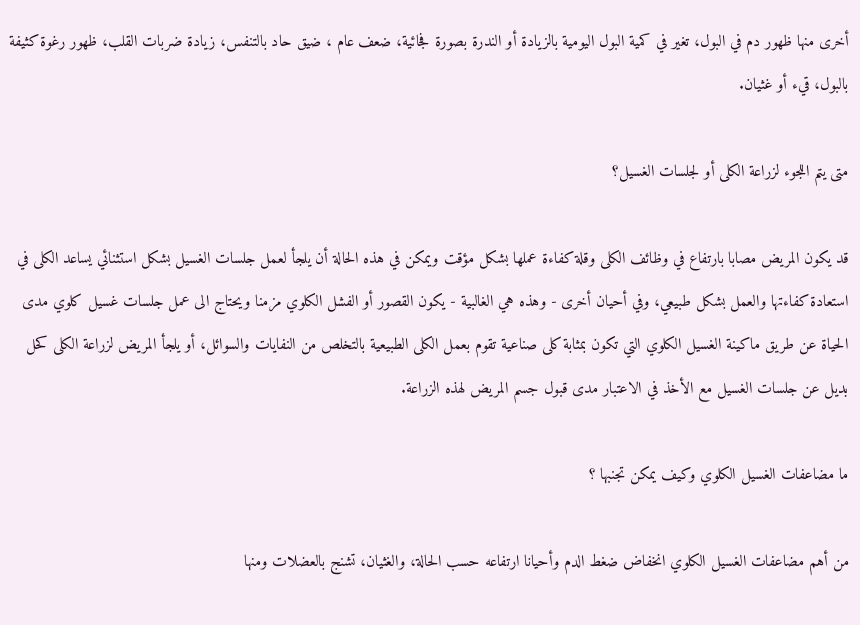أخرى منها ظهور دم في البول، تغير في كمية البول اليومية بالزيادة أو الندرة بصورة فجائية، ضعف عام ، ضيق حاد بالتنفس، زيادة ضربات القلب، ظهور رغوة كثيفة بالبول، قيء أو غثيان.

متى يتم اللجوء لزراعة الكلى أو لجلسات الغسيل؟

قد يكون المريض مصابا بارتفاع في وظائف الكلى وقلة كفاءة عملها بشكل مؤقت ويمكن في هذه الحالة أن يلجأ لعمل جلسات الغسيل بشكل استثنائي يساعد الكلى في استعادة كفاءتها والعمل بشكل طبيعي، وفي أحيان أخرى - وهذه هي الغالبية - يكون القصور أو الفشل الكلوي مزمنا ويحتاج الى عمل جلسات غسيل كلوي مدى الحياة عن طريق ماكينة الغسيل الكلوي التي تكون بمثابة كلى صناعية تقوم بعمل الكلى الطبيعية بالتخلص من النفايات والسوائل، أو يلجأ المريض لزراعة الكلى كحل بديل عن جلسات الغسيل مع الأخذ في الاعتبار مدى قبول جسم المريض لهذه الزراعة.

ما مضاعفات الغسيل الكلوي وكيف يمكن تجنبها ؟

من أهم مضاعفات الغسيل الكلوي انخفاض ضغط الدم وأحيانا ارتفاعه حسب الحالة، والغثيان، تشنج بالعضلات ومنها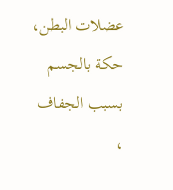عضلات البطن، حكة بالجسم بسبب الجفاف ،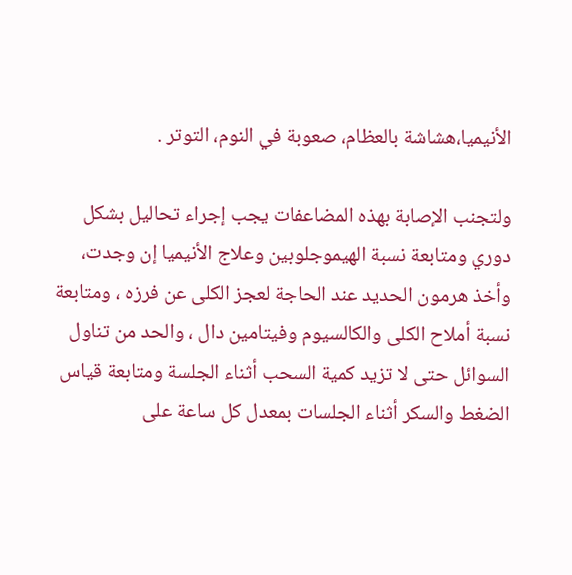الأنيميا،هشاشة بالعظام، صعوبة في النوم، التوتر .

ولتجنب الإصابة بهذه المضاعفات يجب إجراء تحاليل بشكل دوري ومتابعة نسبة الهيموجلوبين وعلاج الأنيميا إن وجدت، وأخذ هرمون الحديد عند الحاجة لعجز الكلى عن فرزه ، ومتابعة نسبة أملاح الكلى والكالسيوم وفيتامين دال ، والحد من تناول السوائل حتى لا تزيد كمية السحب أثناء الجلسة ومتابعة قياس الضغط والسكر أثناء الجلسات بمعدل كل ساعة على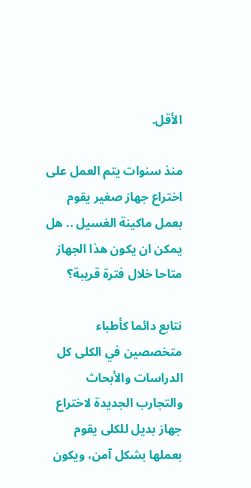الأقل.

منذ سنوات يتم العمل على اختراع جهاز صغير يقوم بعمل ماكينة الغسيل .. هل يمكن ان يكون هذا الجهاز متاحا خلال فترة قريبة؟

نتابع دائما كأطباء متخصصين في الكلى كل الدراسات والأبحاث والتجارب الجديدة لاختراع جهاز بديل للكلى يقوم بعملها بشكل آمن، ويكون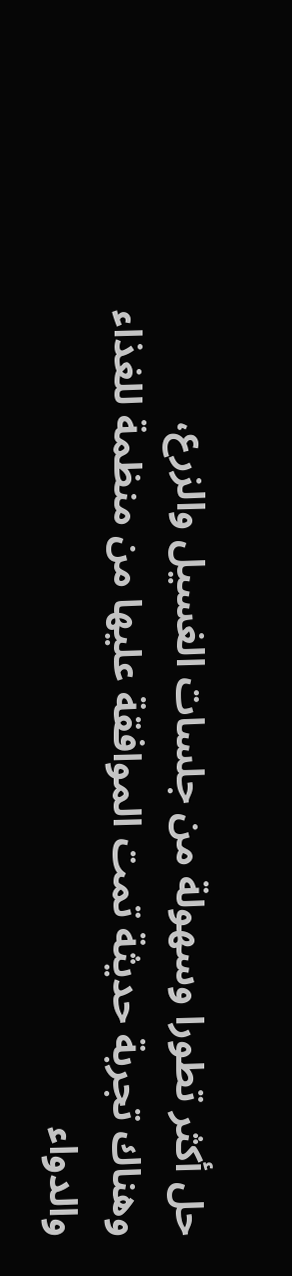حل أكثر تطورا وسهولة من جلسات الغسيل والزرع، وهناك تجربة حديثة تمت الموافقة عليها من منظمة للغذاء والدواء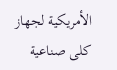الأمريكية لجهاز كلى صناعية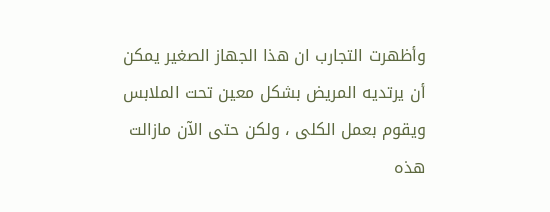وأظهرت التجارب ان هذا الجهاز الصغير يمكن أن يرتديه المريض بشكل معين تحت الملابس ويقوم بعمل الكلى ، ولكن حتى الآن مازالت هذه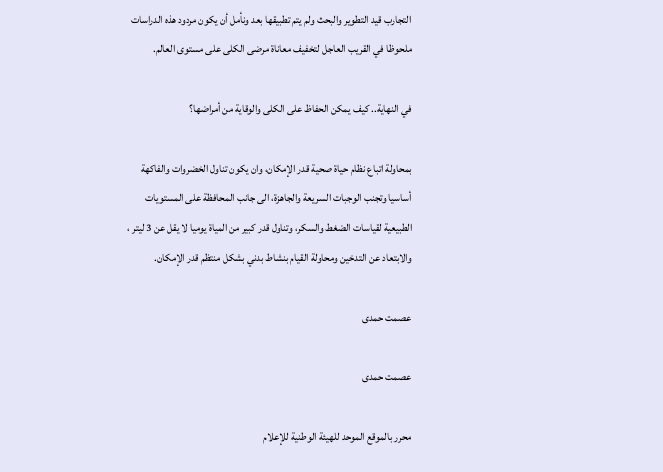التجارب قيد التطوير والبحث ولم يتم تطبيقها بعد ونأمل أن يكون مردود هذه الدراسات ملحوظا في القريب العاجل لتخفيف معاناة مرضى الكلى على مستوى العالم.

في النهاية.. كيف يمكن الحفاظ على الكلى والوقاية من أمراضها؟

بمحاولة اتباع نظام حياة صحية قدر الإمكان، وان يكون تناول الخضروات والفاكهة أساسيا وتجنب الوجبات السريعة والجاهزة، الى جانب المحافظة على المستويات الطبيعية لقياسات الضغط والسكر، وتناول قدر كبير من المياة يوميا لا يقل عن 3 ليتر ، والابتعاد عن التدخين ومحاولة القيام بنشاط بدني بشكل منتظم قدر الإمكان.

عصمت حمدى

عصمت حمدى

محرر بالموقع الموحد للهيئة الوطنية للإعلام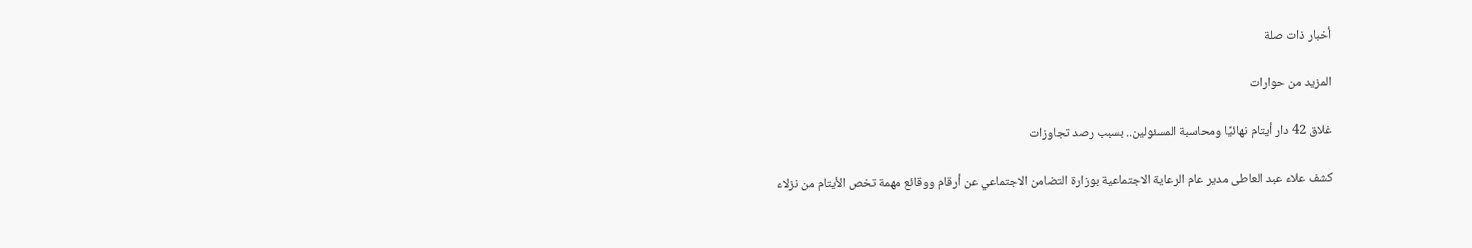أخبار ذات صلة

المزيد من حوارات

غلاق 42 دار أيتام نهائيًا ومحاسبة المسئولين.. بسبب رصد تجاوزات

كشف علاء عبد العاطى مدير عام الرعاية الاجتماعية بوزارة التضامن الاجتماعي عن أرقام ووقائع مهمة تخص الأيتام من نزلاء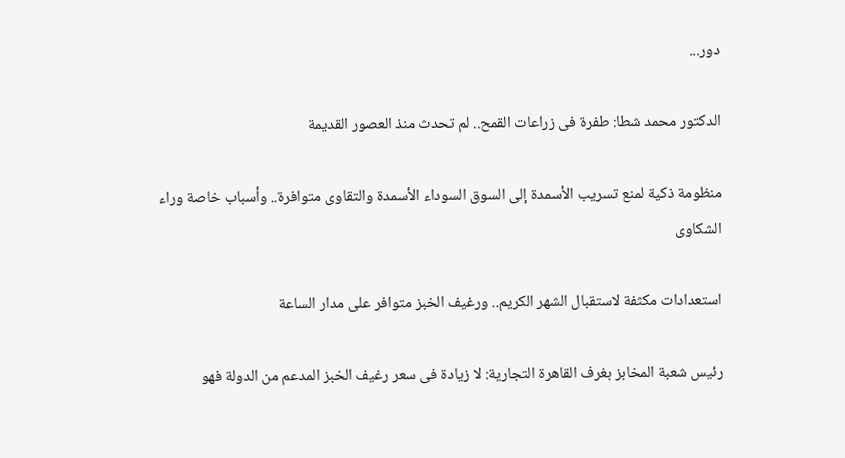دور...

الدكتور محمد شطا: طفرة فى زراعات القمح.. لم تحدث منذ العصور القديمة

منظومة ذكية لمنع تسريب الأسمدة إلى السوق السوداء الأسمدة والتقاوى متوافرة.. وأسباب خاصة وراء الشكاوى

استعدادات مكثفة لاستقبال الشهر الكريم.. ورغيف الخبز متوافر على مدار الساعة

رئيس شعبة المخابز بغرف القاهرة التجارية: لا زيادة فى سعر رغيف الخبز المدعم من الدولة فهو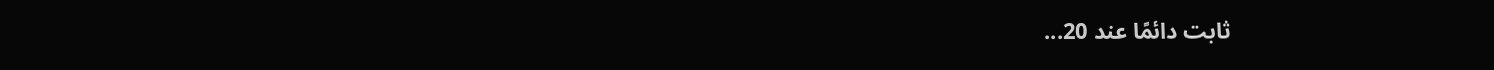ثابت دائمًا عند 20...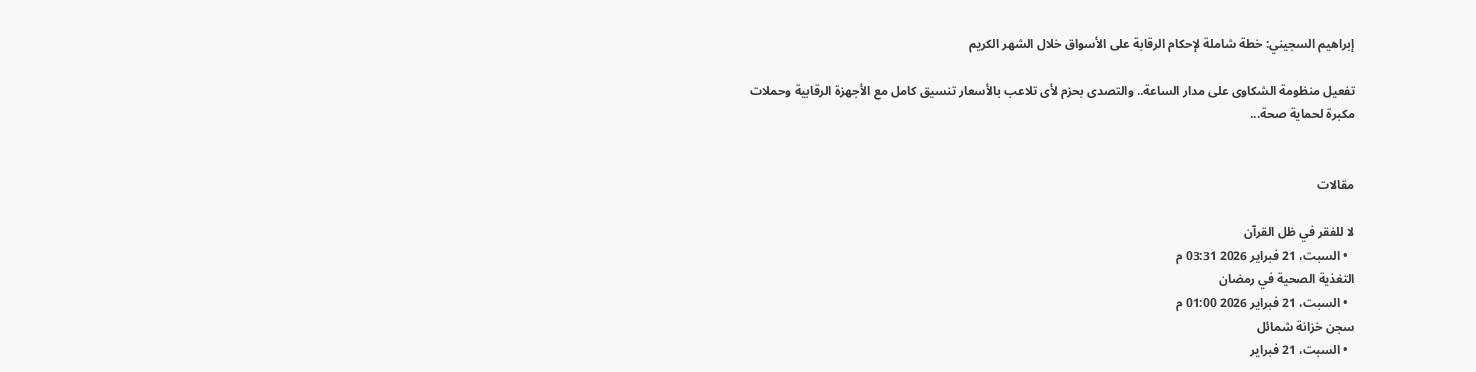إبراهيم السجيني: خطة شاملة لإحكام الرقابة على الأسواق خلال الشهر الكريم

تفعيل منظومة الشكاوى على مدار الساعة.. والتصدى بحزم لأى تلاعب بالأسعار تنسيق كامل مع الأجهزة الرقابية وحملات مكبرة لحماية صحة...


مقالات

لا للفقر في ظل القرآن
  • السبت، 21 فبراير 2026 03:31 م
التغذية الصحية في رمضان
  • السبت، 21 فبراير 2026 01:00 م
سجن خزانة شمائل
  • السبت، 21 فبراير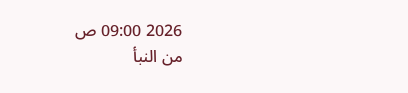2026 09:00 ص
من النبأ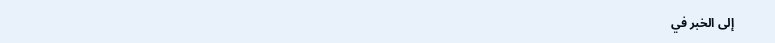إلى الخبر في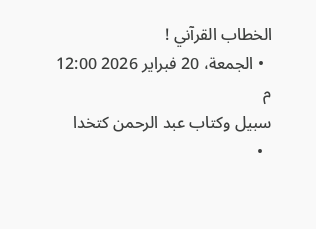الخطاب القرآني !
  • الجمعة، 20 فبراير 2026 12:00 م
سبيل وكتاب عبد الرحمن كتخدا
  •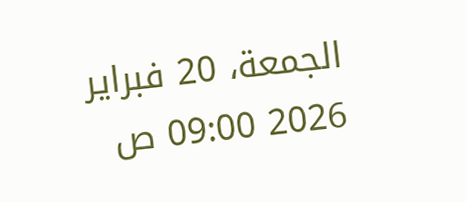الجمعة، 20 فبراير 2026 09:00 ص